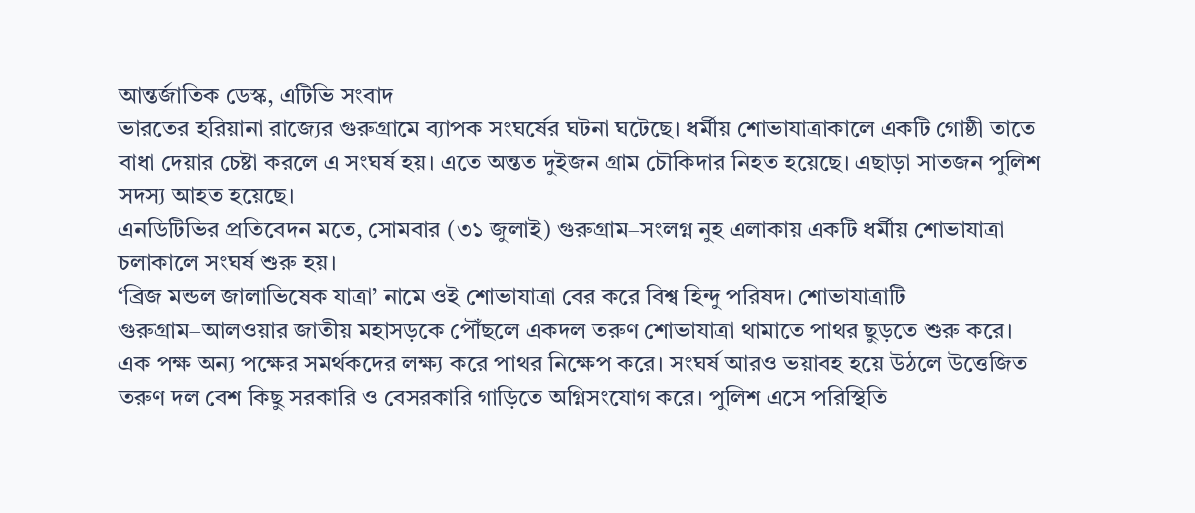আন্তর্জাতিক ডেস্ক, এটিভি সংবাদ
ভারতের হরিয়ানা রাজ্যের গুরুগ্রামে ব্যাপক সংঘর্ষের ঘটনা ঘটেছে। ধর্মীয় শোভাযাত্রাকালে একটি গোষ্ঠী তাতে বাধা দেয়ার চেষ্টা করলে এ সংঘর্ষ হয়। এতে অন্তত দুইজন গ্রাম চৌকিদার নিহত হয়েছে। এছাড়া সাতজন পুলিশ সদস্য আহত হয়েছে।
এনডিটিভির প্রতিবেদন মতে, সোমবার (৩১ জুলাই) গুরুগ্রাম–সংলগ্ন নুহ এলাকায় একটি ধর্মীয় শোভাযাত্রা চলাকালে সংঘর্ষ শুরু হয়।
‘ব্রিজ মন্ডল জালাভিষেক যাত্রা’ নামে ওই শোভাযাত্রা বের করে বিশ্ব হিন্দু পরিষদ। শোভাযাত্রাটি গুরুগ্রাম–আলওয়ার জাতীয় মহাসড়কে পৌঁছলে একদল তরুণ শোভাযাত্রা থামাতে পাথর ছুড়তে শুরু করে।
এক পক্ষ অন্য পক্ষের সমর্থকদের লক্ষ্য করে পাথর নিক্ষেপ করে। সংঘর্ষ আরও ভয়াবহ হয়ে উঠলে উত্তেজিত তরুণ দল বেশ কিছু সরকারি ও বেসরকারি গাড়িতে অগ্নিসংযোগ করে। পুলিশ এসে পরিস্থিতি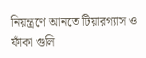নিয়ন্ত্রণে আনতে টিয়ারগ্যাস ও ফাঁকা গুলি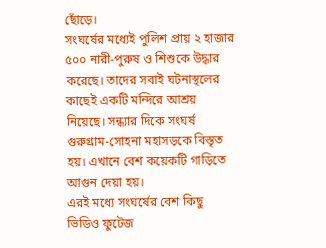ছোঁড়ে।
সংঘর্ষের মধ্যেই পুলিশ প্রায় ২ হাজার ৫০০ নারী-পুরুষ ও শিশুকে উদ্ধার করেছে। তাদের সবাই ঘটনাস্থলের কাছেই একটি মন্দিরে আশ্রয় নিয়েছে। সন্ধ্যার দিকে সংঘর্ষ গুরুগ্রাম-সোহনা মহাসড়কে বিস্তৃত হয়। এখানে বেশ কয়েকটি গাড়িতে আগুন দেয়া হয়।
এরই মধ্যে সংঘর্ষের বেশ কিছু ভিডিও ফুটেজ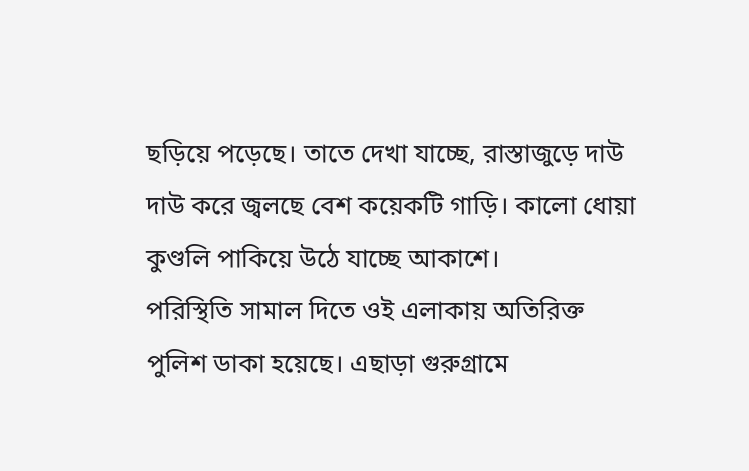ছড়িয়ে পড়েছে। তাতে দেখা যাচ্ছে, রাস্তাজুড়ে দাউ দাউ করে জ্বলছে বেশ কয়েকটি গাড়ি। কালো ধোয়া কুণ্ডলি পাকিয়ে উঠে যাচ্ছে আকাশে।
পরিস্থিতি সামাল দিতে ওই এলাকায় অতিরিক্ত পুলিশ ডাকা হয়েছে। এছাড়া গুরুগ্রামে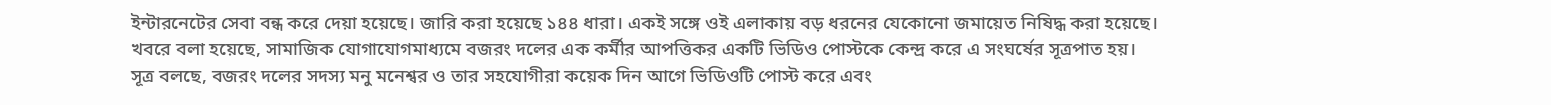ইন্টারনেটের সেবা বন্ধ করে দেয়া হয়েছে। জারি করা হয়েছে ১৪৪ ধারা। একই সঙ্গে ওই এলাকায় বড় ধরনের যেকোনো জমায়েত নিষিদ্ধ করা হয়েছে।
খবরে বলা হয়েছে, সামাজিক যোগাযোগমাধ্যমে বজরং দলের এক কর্মীর আপত্তিকর একটি ভিডিও পোস্টকে কেন্দ্র করে এ সংঘর্ষের সূত্রপাত হয়।
সূত্র বলছে, বজরং দলের সদস্য মনু মনেশ্বর ও তার সহযোগীরা কয়েক দিন আগে ভিডিওটি পোস্ট করে এবং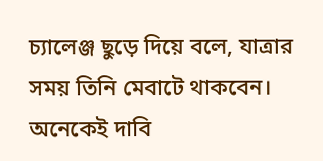চ্যালেঞ্জ ছুড়ে দিয়ে বলে, যাত্রার সময় তিনি মেবাটে থাকবেন। অনেকেই দাবি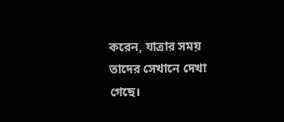করেন, যাত্রার সময় তাদের সেখানে দেখা গেছে।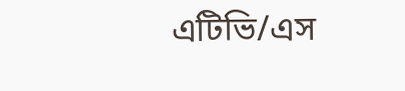এটিভি/এস